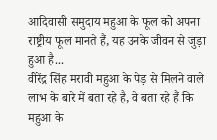आदिवासी समुदाय महुआ के फूल को अपना राष्ट्रीय फूल मानते हैं, यह उनके जीवन से जुड़ा हुआ है...
वीरेंद्र सिंह मरावी महुआ के पेड़ से मिलने वाले लाभ के बारे में बता रहे है, वे बता रहे हैं कि महुआ के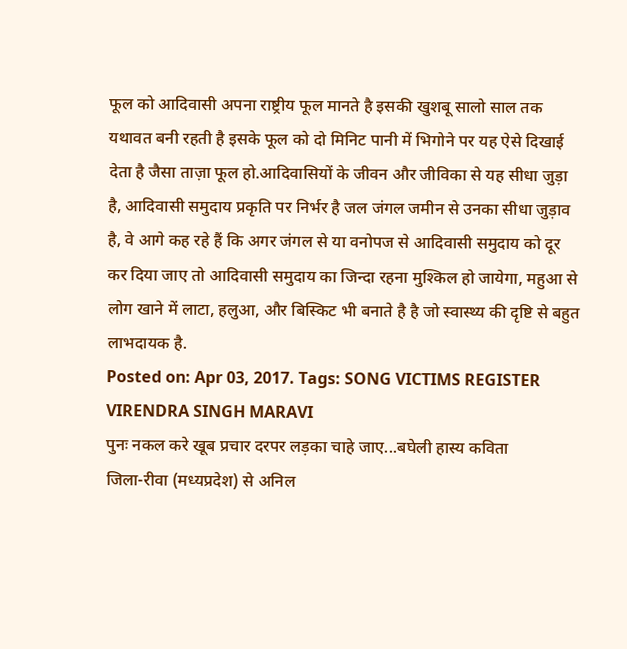फूल को आदिवासी अपना राष्ट्रीय फूल मानते है इसकी खुशबू सालो साल तक यथावत बनी रहती है इसके फूल को दो मिनिट पानी में भिगोने पर यह ऐसे दिखाई देता है जैसा ताज़ा फूल हो.आदिवासियों के जीवन और जीविका से यह सीधा जुड़ा है, आदिवासी समुदाय प्रकृति पर निर्भर है जल जंगल जमीन से उनका सीधा जुड़ाव है, वे आगे कह रहे हैं कि अगर जंगल से या वनोपज से आदिवासी समुदाय को दूर कर दिया जाए तो आदिवासी समुदाय का जिन्दा रहना मुश्किल हो जायेगा, महुआ से लोग खाने में लाटा, हलुआ, और बिस्किट भी बनाते है है जो स्वास्थ्य की दृष्टि से बहुत लाभदायक है.
Posted on: Apr 03, 2017. Tags: SONG VICTIMS REGISTER VIRENDRA SINGH MARAVI
पुनः नकल करे खूब प्रचार दरपर लड़का चाहे जाए...बघेली हास्य कविता
जिला-रीवा (मध्यप्रदेश) से अनिल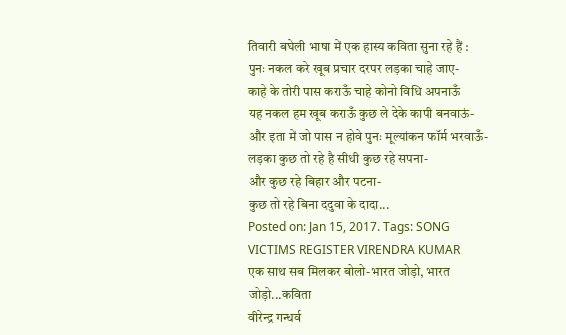तिवारी बघेली भाषा में एक हास्य कविता सुना रहे हैं :
पुनः नकल करे खूब प्रचार दरपर लड़का चाहे जाए-
काहे के तोरी पास कराऊँ चाहे कोनो विधि अपनाऊँ
यह नकल हम खूब कराऊँ कुछ ले देके कापी बनवाऊं-
और इता में जो पास न होवे पुनः मूल्यांकन फॉर्म भरवाऊँ-
लड़का कुछ तो रहे है सीधी कुछ रहे सपना-
और कुछ रहे बिहार और पटना-
कुछ तो रहे बिना ददुवा के दादा...
Posted on: Jan 15, 2017. Tags: SONG VICTIMS REGISTER VIRENDRA KUMAR
एक साथ सब मिलकर बोलो-भारत जोड़ो, भारत जोड़ो...कविता
वीरेन्द्र गन्धर्व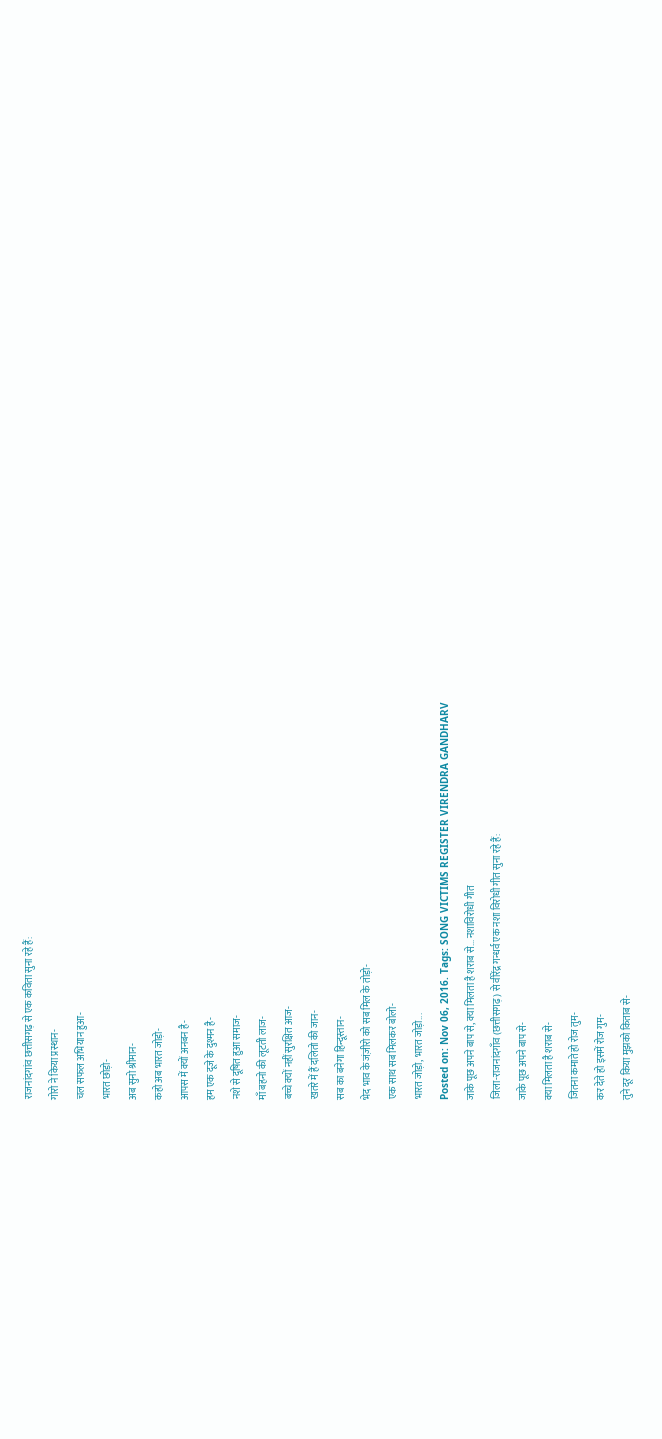राजनांदगांव छत्तीसगढ़ से एक कविता सुना रहे हैं:
गोरो ने किया प्रस्थान-
चल सफल अभियान हुआ-
भारत छोड़ो-
अब सुनो श्रीमान-
कहो अब भारत जोड़ो-
आपस में क्यों अनबन है-
हम एक दूजे के दुश्मन है-
नशे से दूषित हुआ समाज-
माँ बहनो की लूटती लाज-
बच्चे क्यों नहीं सुरक्षित आज-
खतरे में हैं दलितो की जान-
सब का बनेगा हिन्दूस्तान-
भेद भाव के जंज़ीरो को सब मिल के तोड़ो-
एक साथ सब मिलकर बोलो-
भारत जोड़ो, भारत जोड़ो...
Posted on: Nov 06, 2016. Tags: SONG VICTIMS REGISTER VIRENDRA GANDHARV
जाके पूछ अपने बाप से, क्या मिलता है शराब से... नशाविरोधी गीत
जिला-राजनांदगाँव (छत्तीसगढ़) से वीरेंद्र गन्धर्व एक नशा विरोधी गीत सुना रहे हैं:
जाके पूछ अपने बाप से-
क्या मिलता है शराब से-
जितना कमाते हो रोज तुम-
कर देते हो इसमें रोज गुम-
तुने दूर किया मुझको किताब से-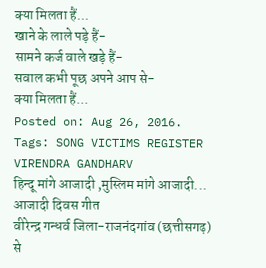क्या मिलता हैं...
खाने के लाले पड़े हैं-
सामने कर्ज वाले खड़े हैं-
सवाल कभी पूछ अपने आप से-
क्या मिलता हैं...
Posted on: Aug 26, 2016. Tags: SONG VICTIMS REGISTER VIRENDRA GANDHARV
हिन्दू मांगे आजादी ,मुस्लिम मांगे आजादी... आजादी दिवस गीत
वीरेन्द्र गन्धर्व जिला-राजनंदगांव (छत्तीसगढ़) से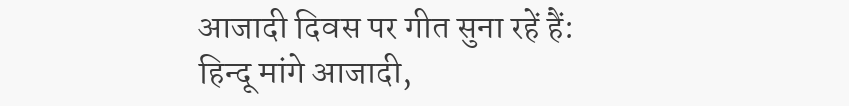आजादी दिवस पर गीत सुना रहें हैं:
हिन्दू मांगे आजादी,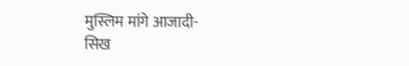मुस्लिम मांगे आजादी-
सिख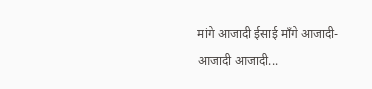मांगे आजादी ईसाई माँगे आजादी-
आजादी आजादी...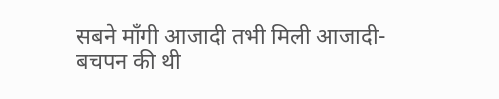सबने माँगी आजादी तभी मिली आजादी-
बचपन की थी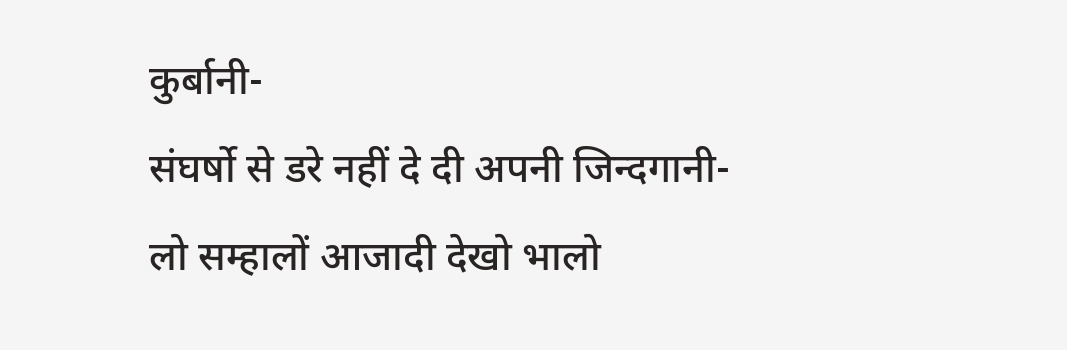कुर्बानी-
संघर्षो से डरे नहीं दे दी अपनी जिन्दगानी-
लो सम्हालों आजादी देखो भालो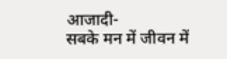आजादी-
सबके मन में जीवन में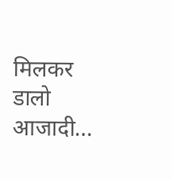मिलकर डालो आजादी...